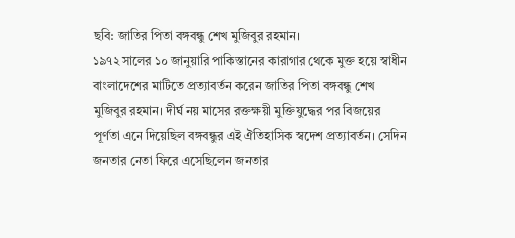ছবি: জাতির পিতা বঙ্গবন্ধু শেখ মুজিবুর রহমান।
১৯৭২ সালের ১০ জানুয়ারি পাকিস্তানের কারাগার থেকে মুক্ত হয়ে স্বাধীন বাংলাদেশের মাটিতে প্রত্যাবর্তন করেন জাতির পিতা বঙ্গবন্ধু শেখ মুজিবুর রহমান। দীর্ঘ নয় মাসের রক্তক্ষয়ী মুক্তিযুদ্ধের পর বিজয়ের পূর্ণতা এনে দিয়েছিল বঙ্গবন্ধুর এই ঐতিহাসিক স্বদেশ প্রত্যাবর্তন। সেদিন জনতার নেতা ফিরে এসেছিলেন জনতার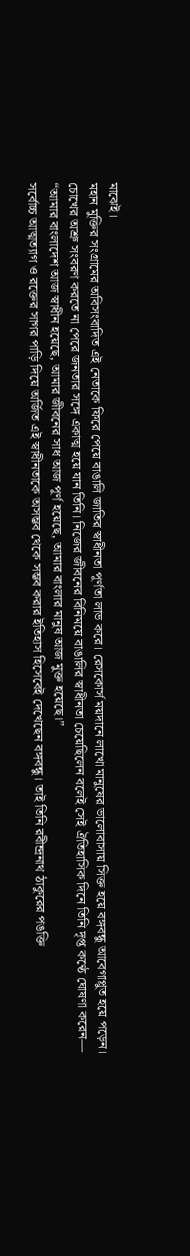মাঝেই।
মহান মুক্তির সংগ্রামের অবিসংবাদিত এই নেতাকে ফিরে পেয়ে বাঙালি জাতির স্বাধীনতা পূর্ণতা লাভ করে। রেসকোর্স ময়দানে লাখো মানুষের ভালোবাসায় সিক্ত হয়ে বঙ্গবন্ধু আবেগাপ্লুত হয়ে পড়েন। চোখের অশ্রু সংবরণ করতে না পেরে জনতার সঙ্গে একাত্ম হয়ে যান তিনি। নিজের জীবনের বিনিময়ে বাঙালির স্বাধীনতা চেয়েছিলেন বলেই সেই ঐতিহাসিক দিনে তিনি দৃপ্ত কণ্ঠে ঘোষণা করেন—
“আমার বাংলাদেশ আজ স্বাধীন হয়েছে, আমার জীবনের সাধ আজ পূর্ণ হয়েছে, আমার বাংলার মানুষ আজ মুক্ত হয়েছে।”
সর্বোচ্চ আত্মত্যাগ ও রক্তের সাগর পাড়ি দিয়ে অর্জিত এই স্বাধীনতাকে অসম্ভব থেকে সম্ভব করার ইতিহাস হিসেবেই দেখেছেন বঙ্গবন্ধু। তাই তিনি রবীন্দ্রনাথ ঠাকুরের পঙক্তি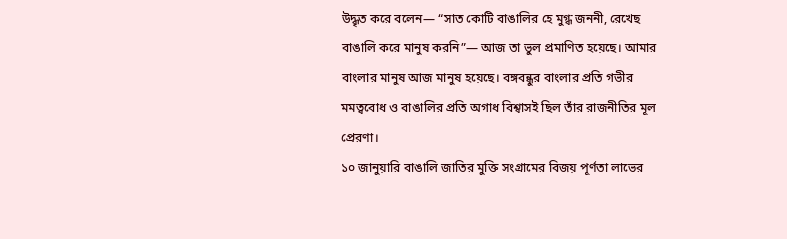উদ্ধৃত করে বলেন— “সাত কোটি বাঙালির হে মুগ্ধ জননী, রেখেছ বাঙালি করে মানুষ করনি”— আজ তা ভুল প্রমাণিত হয়েছে। আমার বাংলার মানুষ আজ মানুষ হয়েছে। বঙ্গবন্ধুর বাংলার প্রতি গভীর মমত্ববোধ ও বাঙালির প্রতি অগাধ বিশ্বাসই ছিল তাঁর রাজনীতির মূল প্রেরণা।
১০ জানুয়ারি বাঙালি জাতির মুক্তি সংগ্রামের বিজয় পূর্ণতা লাভের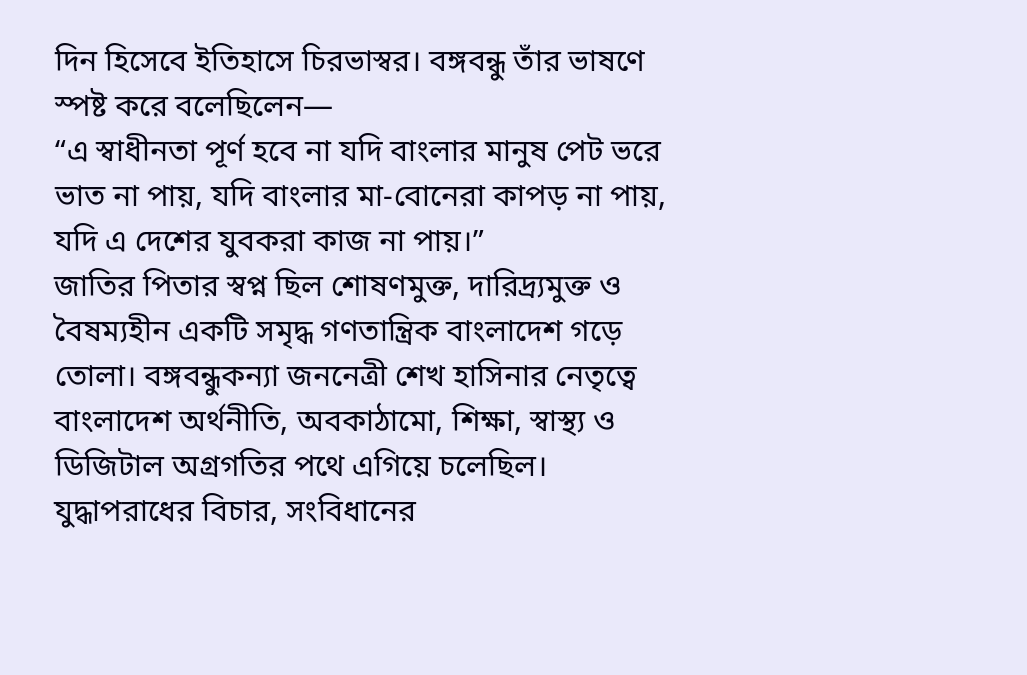দিন হিসেবে ইতিহাসে চিরভাস্বর। বঙ্গবন্ধু তাঁর ভাষণে স্পষ্ট করে বলেছিলেন—
“এ স্বাধীনতা পূর্ণ হবে না যদি বাংলার মানুষ পেট ভরে ভাত না পায়, যদি বাংলার মা-বোনেরা কাপড় না পায়, যদি এ দেশের যুবকরা কাজ না পায়।”
জাতির পিতার স্বপ্ন ছিল শোষণমুক্ত, দারিদ্র্যমুক্ত ও বৈষম্যহীন একটি সমৃদ্ধ গণতান্ত্রিক বাংলাদেশ গড়ে তোলা। বঙ্গবন্ধুকন্যা জননেত্রী শেখ হাসিনার নেতৃত্বে বাংলাদেশ অর্থনীতি, অবকাঠামো, শিক্ষা, স্বাস্থ্য ও ডিজিটাল অগ্রগতির পথে এগিয়ে চলেছিল। যুদ্ধাপরাধের বিচার, সংবিধানের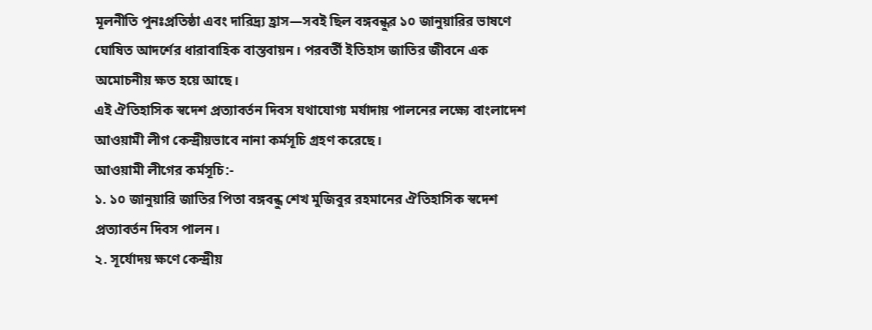মূলনীতি পুনঃপ্রতিষ্ঠা এবং দারিদ্র্য হ্রাস—সবই ছিল বঙ্গবন্ধুর ১০ জানুয়ারির ভাষণে ঘোষিত আদর্শের ধারাবাহিক বাস্তবায়ন। পরবর্তী ইতিহাস জাতির জীবনে এক অমোচনীয় ক্ষত হয়ে আছে।
এই ঐতিহাসিক স্বদেশ প্রত্যাবর্তন দিবস যথাযোগ্য মর্যাদায় পালনের লক্ষ্যে বাংলাদেশ আওয়ামী লীগ কেন্দ্রীয়ভাবে নানা কর্মসূচি গ্রহণ করেছে।
আওয়ামী লীগের কর্মসূচি:-
১. ১০ জানুয়ারি জাতির পিতা বঙ্গবন্ধু শেখ মুজিবুর রহমানের ঐতিহাসিক স্বদেশ প্রত্যাবর্তন দিবস পালন।
২. সূর্যোদয় ক্ষণে কেন্দ্রীয়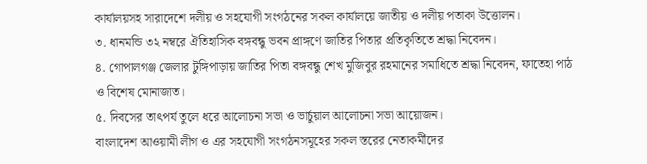কার্যালয়সহ সারাদেশে দলীয় ও সহযোগী সংগঠনের সকল কার্যালয়ে জাতীয় ও দলীয় পতাকা উত্তোলন।
৩. ধানমন্ডি ৩২ নম্বরে ঐতিহাসিক বঙ্গবন্ধু ভবন প্রাঙ্গণে জাতির পিতার প্রতিকৃতিতে শ্রদ্ধা নিবেদন।
৪. গোপালগঞ্জ জেলার টুঙ্গিপাড়ায় জাতির পিতা বঙ্গবন্ধু শেখ মুজিবুর রহমানের সমাধিতে শ্রদ্ধা নিবেদন, ফাতেহা পাঠ ও বিশেষ মোনাজাত।
৫. দিবসের তাৎপর্য তুলে ধরে আলোচনা সভা ও ভার্চুয়াল আলোচনা সভা আয়োজন।
বাংলাদেশ আওয়ামী লীগ ও এর সহযোগী সংগঠনসমূহের সকল স্তরের নেতাকর্মীদের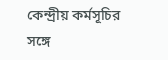কেন্দ্রীয় কর্মসূচির সঙ্গে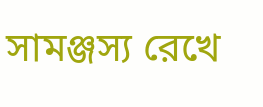সামঞ্জস্য রেখে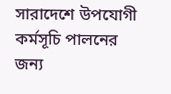সারাদেশে উপযোগী কর্মসূচি পালনের জন্য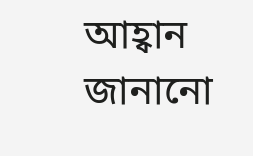আহ্বান জানানো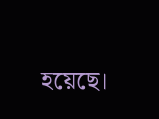হয়েছে।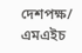দেশপক্ষ/ এমএইচ